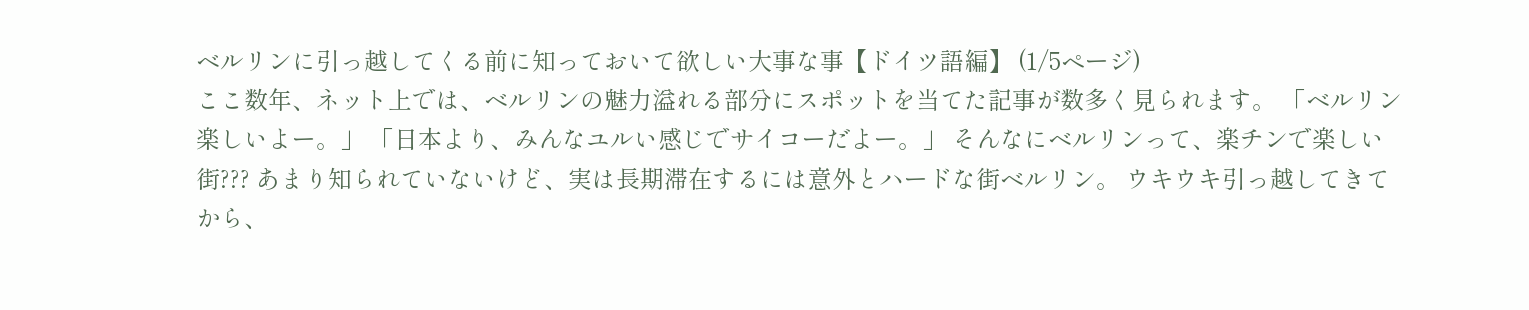ベルリンに引っ越してくる前に知っておいて欲しい大事な事【ドイツ語編】 (1/5ページ)
ここ数年、ネット上では、ベルリンの魅力溢れる部分にスポットを当てた記事が数多く見られます。 「ベルリン楽しいよー。」 「日本より、みんなユルい感じでサイコーだよー。」 そんなにベルリンって、楽チンで楽しい街??? あまり知られていないけど、実は長期滞在するには意外とハードな街ベルリン。 ウキウキ引っ越してきてから、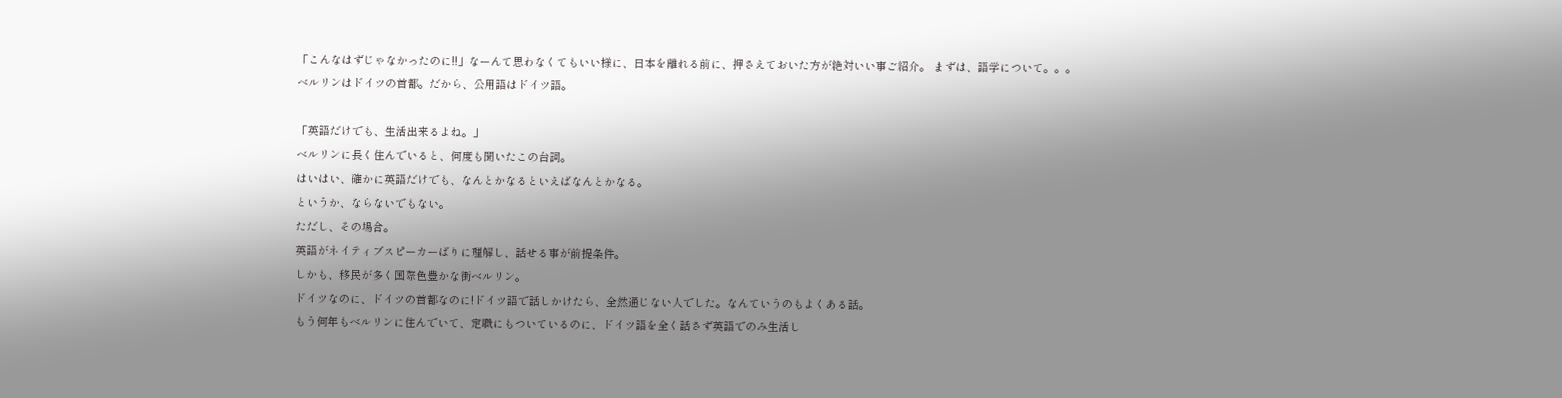「こんなはずじゃなかったのに!!」なーんて思わなくてもいい様に、日本を離れる前に、押さえておいた方が絶対いい事ご紹介。 まずは、語学について。。。
ベルリンはドイツの首都。だから、公用語はドイツ語。

「英語だけでも、生活出来るよね。」
ベルリンに長く住んでいると、何度も聞いたこの台詞。
はいはい、確かに英語だけでも、なんとかなるといえばなんとかなる。
というか、ならないでもない。
ただし、その場合。
英語がネイティブスピーカーばりに理解し、話せる事が前提条件。
しかも、移民が多く国際色豊かな街ベルリン。
ドイツなのに、ドイツの首都なのに!ドイツ語で話しかけたら、全然通じない人でした。なんていうのもよくある話。
もう何年もベルリンに住んでいて、定職にもついているのに、ドイツ語を全く話さず英語でのみ生活し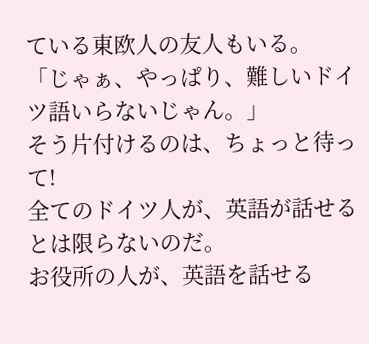ている東欧人の友人もいる。
「じゃぁ、やっぱり、難しいドイツ語いらないじゃん。」
そう片付けるのは、ちょっと待って!
全てのドイツ人が、英語が話せるとは限らないのだ。
お役所の人が、英語を話せる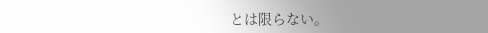とは限らない。